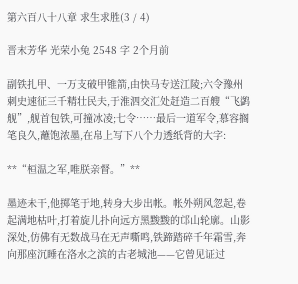第六百八十八章 求生求胜(3 / 4)

晋末芳华 光荣小兔 2548 字 2个月前

副铁扎甲、一万支破甲锥箭,由快马专送江陵;六令豫州刺史速征三千精壮民夫,于淮泗交汇处赶造二百艘“飞鹢舰”,舰首包铁,可撞冰凌;七令……最后一道军令,慕容搁笔良久,蘸饱浓墨,在帛上写下八个力透纸背的大字:

**“桓温之军,唯朕亲督。”**

墨迹未干,他掷笔于地,转身大步出帐。帐外朔风忽起,卷起满地枯叶,打着旋儿扑向远方黑黢黢的邙山轮廓。山影深处,仿佛有无数战马在无声嘶鸣,铁蹄踏碎千年霜雪,奔向那座沉睡在洛水之滨的古老城池——它曾见证过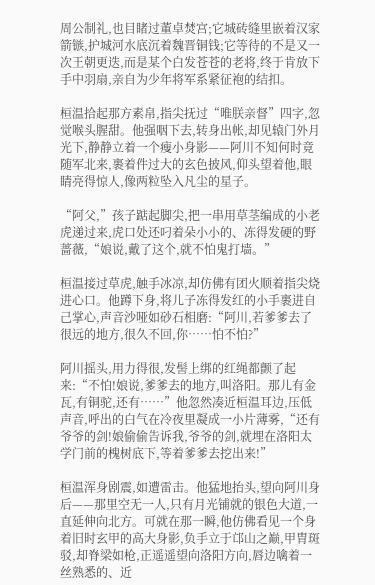周公制礼,也目睹过董卓焚宫;它城砖缝里嵌着汉家箭镞,护城河水底沉着魏晋铜钱;它等待的不是又一次王朝更迭,而是某个白发苍苍的老将,终于肯放下手中羽扇,亲自为少年将军系紧征袍的结扣。

桓温拾起那方素帛,指尖抚过“唯朕亲督”四字,忽觉喉头腥甜。他强咽下去,转身出帐,却见辕门外月光下,静静立着一个瘦小身影——阿川不知何时竟随军北来,裹着件过大的玄色披风,仰头望着他,眼睛亮得惊人,像两粒坠入凡尘的星子。

“阿父,”孩子踮起脚尖,把一串用草茎编成的小老虎递过来,虎口处还叼着朵小小的、冻得发硬的野蔷薇,“娘说,戴了这个,就不怕鬼打墙。”

桓温接过草虎,触手冰凉,却仿佛有团火顺着指尖烧进心口。他蹲下身,将儿子冻得发红的小手裹进自己掌心,声音沙哑如砂石相磨:“阿川,若爹爹去了很远的地方,很久不回,你……怕不怕?”

阿川摇头,用力得很,发髻上绑的红绳都颤了起来:“不怕!娘说,爹爹去的地方,叫洛阳。那儿有金瓦,有铜驼,还有……”他忽然凑近桓温耳边,压低声音,呼出的白气在冷夜里凝成一小片薄雾,“还有爷爷的剑!娘偷偷告诉我,爷爷的剑,就埋在洛阳太学门前的槐树底下,等着爹爹去挖出来!”

桓温浑身剧震,如遭雷击。他猛地抬头,望向阿川身后——那里空无一人,只有月光铺就的银色大道,一直延伸向北方。可就在那一瞬,他仿佛看见一个身着旧时玄甲的高大身影,负手立于邙山之巅,甲胄斑驳,却脊梁如枪,正遥遥望向洛阳方向,唇边噙着一丝熟悉的、近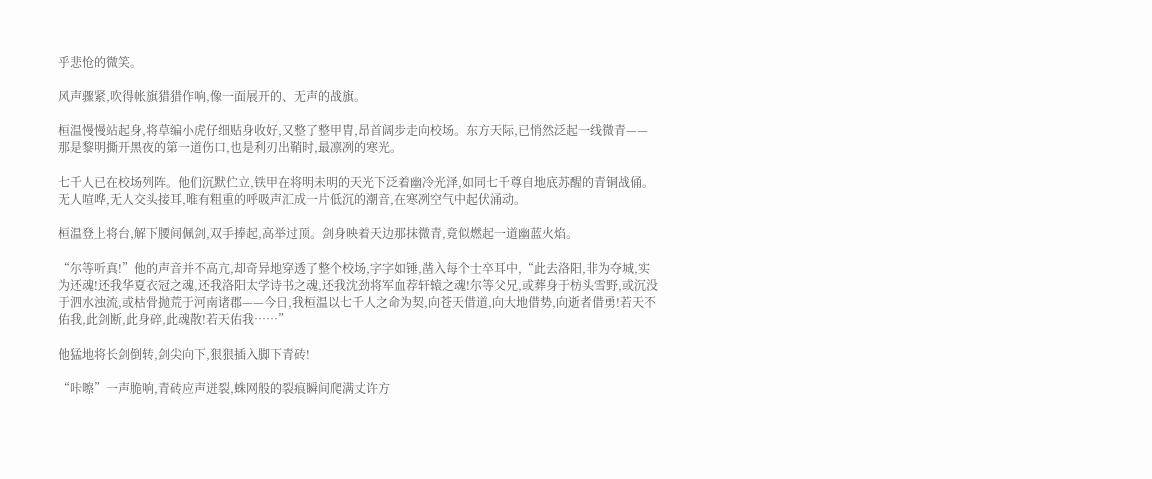乎悲怆的微笑。

风声骤紧,吹得帐旗猎猎作响,像一面展开的、无声的战旗。

桓温慢慢站起身,将草编小虎仔细贴身收好,又整了整甲胄,昂首阔步走向校场。东方天际,已悄然泛起一线微青——那是黎明撕开黑夜的第一道伤口,也是利刃出鞘时,最凛冽的寒光。

七千人已在校场列阵。他们沉默伫立,铁甲在将明未明的天光下泛着幽冷光泽,如同七千尊自地底苏醒的青铜战俑。无人喧哗,无人交头接耳,唯有粗重的呼吸声汇成一片低沉的潮音,在寒冽空气中起伏涌动。

桓温登上将台,解下腰间佩剑,双手捧起,高举过顶。剑身映着天边那抹微青,竟似燃起一道幽蓝火焰。

“尔等听真!”他的声音并不高亢,却奇异地穿透了整个校场,字字如锤,凿入每个士卒耳中,“此去洛阳,非为夺城,实为还魂!还我华夏衣冠之魂,还我洛阳太学诗书之魂,还我沈劲将军血荐轩辕之魂!尔等父兄,或葬身于枋头雪野,或沉没于泗水浊流,或枯骨抛荒于河南诸郡——今日,我桓温以七千人之命为契,向苍天借道,向大地借势,向逝者借勇!若天不佑我,此剑断,此身碎,此魂散!若天佑我……”

他猛地将长剑倒转,剑尖向下,狠狠插入脚下青砖!

“咔嚓”一声脆响,青砖应声迸裂,蛛网般的裂痕瞬间爬满丈许方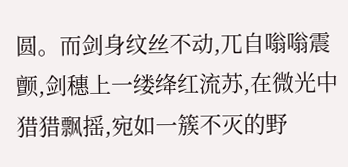圆。而剑身纹丝不动,兀自嗡嗡震颤,剑穗上一缕绛红流苏,在微光中猎猎飘摇,宛如一簇不灭的野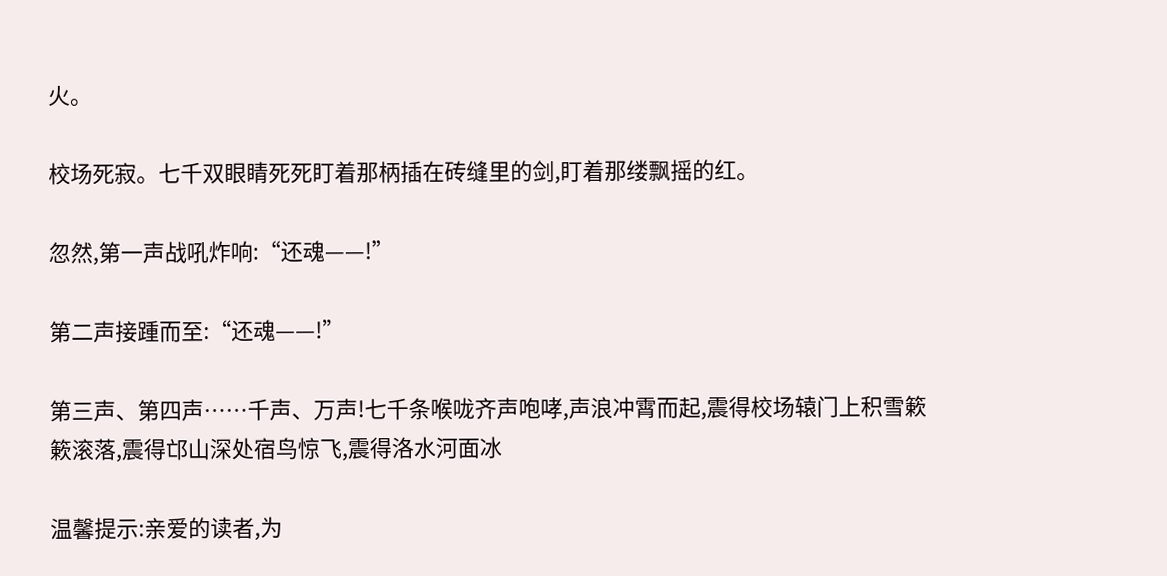火。

校场死寂。七千双眼睛死死盯着那柄插在砖缝里的剑,盯着那缕飘摇的红。

忽然,第一声战吼炸响:“还魂——!”

第二声接踵而至:“还魂——!”

第三声、第四声……千声、万声!七千条喉咙齐声咆哮,声浪冲霄而起,震得校场辕门上积雪簌簌滚落,震得邙山深处宿鸟惊飞,震得洛水河面冰

温馨提示:亲爱的读者,为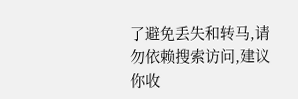了避免丢失和转马,请勿依赖搜索访问,建议你收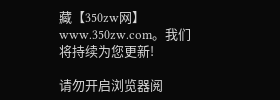藏【350zw网】 www.350zw.com。我们将持续为您更新!

请勿开启浏览器阅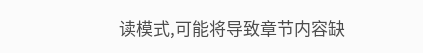读模式,可能将导致章节内容缺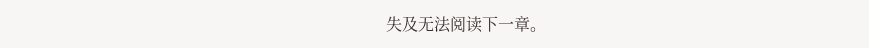失及无法阅读下一章。